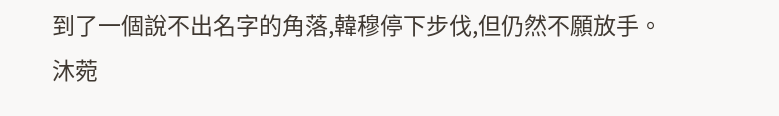到了一個說不出名字的角落,韓穆停下步伐,但仍然不願放手。
沐菀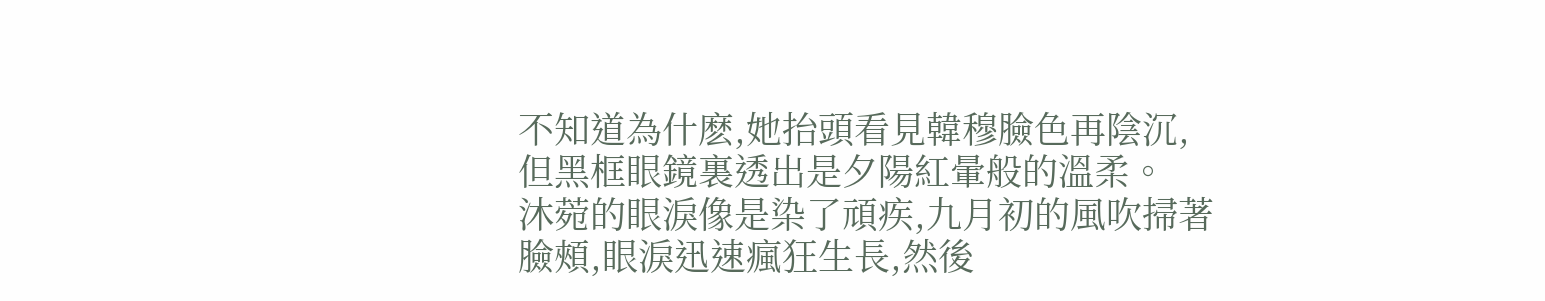不知道為什麽,她抬頭看見韓穆臉色再陰沉,但黑框眼鏡裏透出是夕陽紅暈般的溫柔。
沐菀的眼淚像是染了頑疾,九月初的風吹掃著臉頰,眼淚迅速瘋狂生長,然後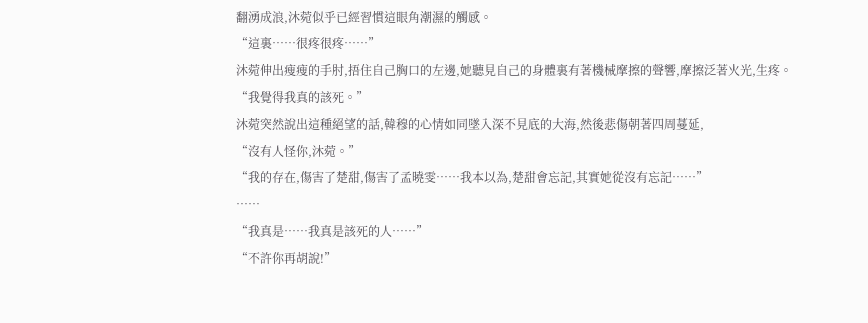翻湧成浪,沐菀似乎已經習慣這眼角潮濕的觸感。
“這裏……很疼很疼……”
沐菀伸出瘦瘦的手肘,捂住自己胸口的左邊,她聽見自己的身體裏有著機械摩擦的聲響,摩擦泛著火光,生疼。
“我覺得我真的該死。”
沐菀突然說出這種絕望的話,韓穆的心情如同墜入深不見底的大海,然後悲傷朝著四周蔓延,
“沒有人怪你,沐菀。”
“我的存在,傷害了楚甜,傷害了孟曉雯……我本以為,楚甜會忘記,其實她從沒有忘記……”
……
“我真是……我真是該死的人……”
“不許你再胡說!”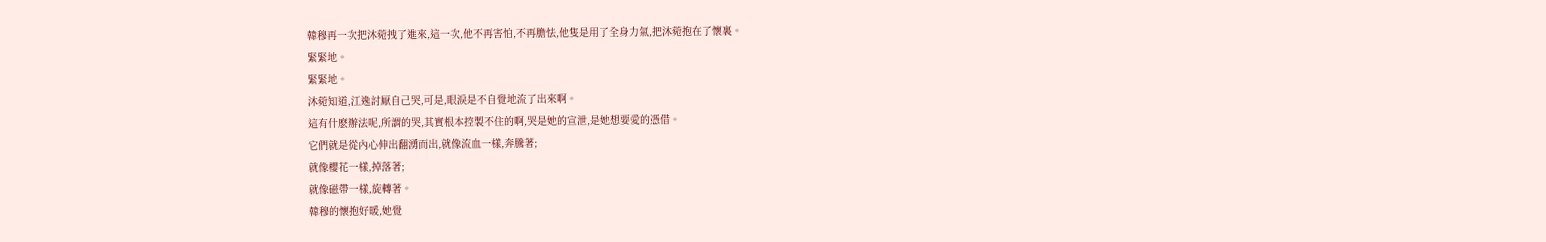韓穆再一次把沐菀拽了進來,這一次,他不再害怕,不再膽怯,他隻是用了全身力氣,把沐菀抱在了懷裏。
緊緊地。
緊緊地。
沐菀知道,江逸討厭自己哭,可是,眼淚是不自覺地流了出來啊。
這有什麽辦法呢,所謂的哭,其實根本控製不住的啊,哭是她的宣泄,是她想要愛的憑借。
它們就是從內心伸出翻湧而出,就像流血一樣,奔騰著;
就像櫻花一樣,掉落著;
就像磁帶一樣,旋轉著。
韓穆的懷抱好暖,她覺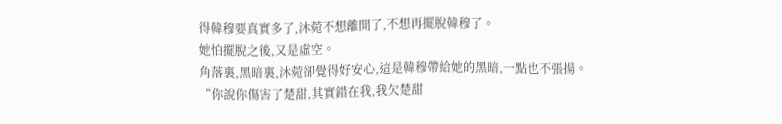得韓穆要真實多了,沐菀不想離開了,不想再擺脫韓穆了。
她怕擺脫之後,又是虛空。
角落裏,黑暗裏,沐菀卻覺得好安心,這是韓穆帶給她的黑暗,一點也不張揚。
“你說你傷害了楚甜,其實錯在我,我欠楚甜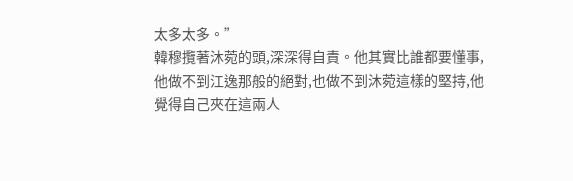太多太多。”
韓穆攬著沐菀的頭,深深得自責。他其實比誰都要懂事,他做不到江逸那般的絕對,也做不到沐菀這樣的堅持,他覺得自己夾在這兩人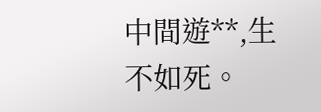中間遊**,生不如死。